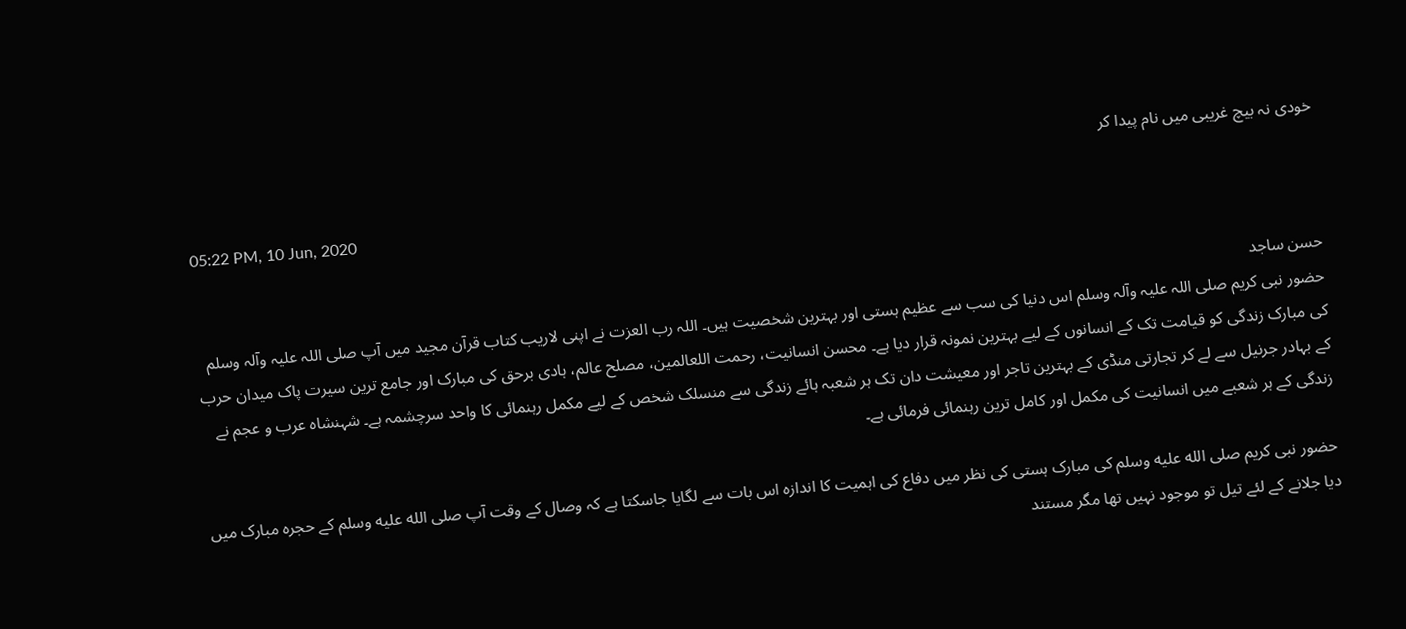خودی نہ بیچ غریبی میں نام پیدا کر

05:22 PM, 10 Jun, 2020

حسن ساجد
حضور نبی کریم صلی اللہ علیہ وآلہ وسلم اس دنیا کی سب سے عظیم ہستی اور بہترین شخصیت ہیں۔ اللہ رب العزت نے اپنی لاریب کتاب قرآن مجید میں آپ صلی اللہ علیہ وآلہ وسلم کی مبارک زندگی کو قیامت تک کے انسانوں کے لیے بہترین نمونہ قرار دیا ہے۔ محسن انسانیت، رحمت اللعالمین، مصلح عالم، ہادی برحق کی مبارک اور جامع ترین سیرت پاک میدان حرب کے بہادر جرنیل سے لے کر تجارتی منڈی کے بہترین تاجر اور معیشت دان تک ہر شعبہ ہائے زندگی سے منسلک شخص کے لیے مکمل رہنمائی کا واحد سرچشمہ ہے۔ شہنشاہ عرب و عجم نے زندگی کے ہر شعبے میں انسانیت کی مکمل اور کامل ترین رہنمائی فرمائی ہے۔

حضور نبی کریم صلى الله عليه وسلم کی مبارک ہستی کی نظر میں دفاع کی اہمیت کا اندازہ اس بات سے لگایا جاسکتا ہے کہ وصال کے وقت آپ صلى الله عليه وسلم کے حجرہ مبارک میں دیا جلانے کے لئے تیل تو موجود نہیں تھا مگر مستند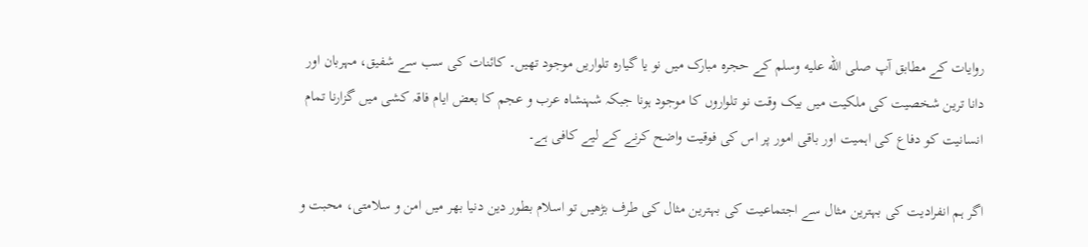روایات کے مطابق آپ صلى الله عليه وسلم کے حجرہ مبارک میں نو یا گیارہ تلواریں موجود تھیں۔ کائنات کی سب سے شفیق، مہربان اور دانا ترین شخصیت کی ملکیت میں بیک وقت نو تلواروں کا موجود ہونا جبکہ شہنشاہ عرب و عجم کا بعض ایام فاقہ کشی میں گزارنا تمام انسانیت کو دفاع کی اہمیت اور باقی امور پر اس کی فوقیت واضح کرنے کے لیے کافی ہے۔

اگر ہم انفرادیت کی بہترین مثال سے اجتماعیت کی بہترین مثال کی طرف بڑھیں تو اسلام بطور دین دنیا بھر میں امن و سلامتی، محبت و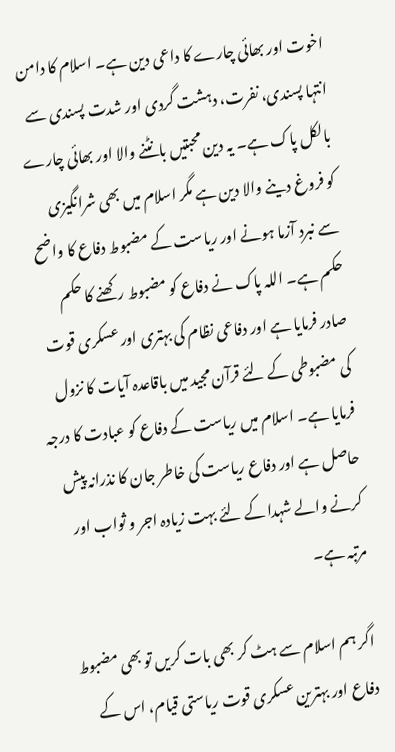اخوت اور بھائی چارے کا داعی دین ہے۔ اسلام کا دامن انتہا پسندی، نفرت، دہشت گردی اور شدت پسندی سے بالکل پاک ہے۔ یہ دین محبتیں بانٹنے والا اور بھائی چارے کو فروغ دینے والا دین ہے مگر اسلام میں بھی شرانگیزی سے نبرد آزما ہونے اور ریاست کے مضبوط دفاع کا واضح حکم ہے۔ اللہ پاک نے دفاع کو مضبوط رکھنے کا حکم صادر فرمایا ہے اور دفاعی نظام کی بہتری اور عسکری قوت کی مضبوطی کے لئے قرآن مجید میں باقاعدہ آیات کا نزول فرمایا ہے۔ اسلام میں ریاست کے دفاع کو عبادت کا درجہ حاصل ہے اور دفاع ریاست کی خاطر جان کا نذرانہ پیش کرنے والے شہدا کے لئے بہت زیادہ اجر و ثواب اور مرتبہ ہے۔

اگر ہم اسلام سے ہٹ کر بھی بات کریں تو بھی مضبوط دفاع اور بہترین عسکری قوت ریاستی قیام، اس کے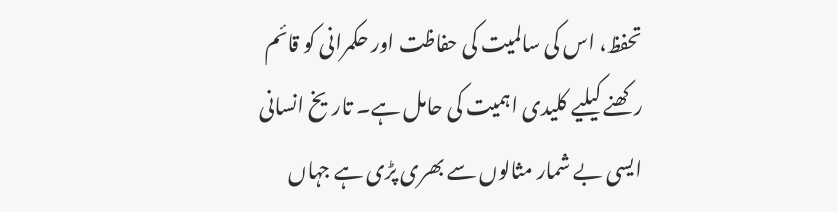تحفظ، اس کی سالمیت کی حفاظت اور حکمرانی کو قائم رکھنے کیلیے کلیدی اہمیت کی حامل ہے۔ تاریخ انسانی ایسی بے شمار مثالوں سے بھری پڑی ہے جہاں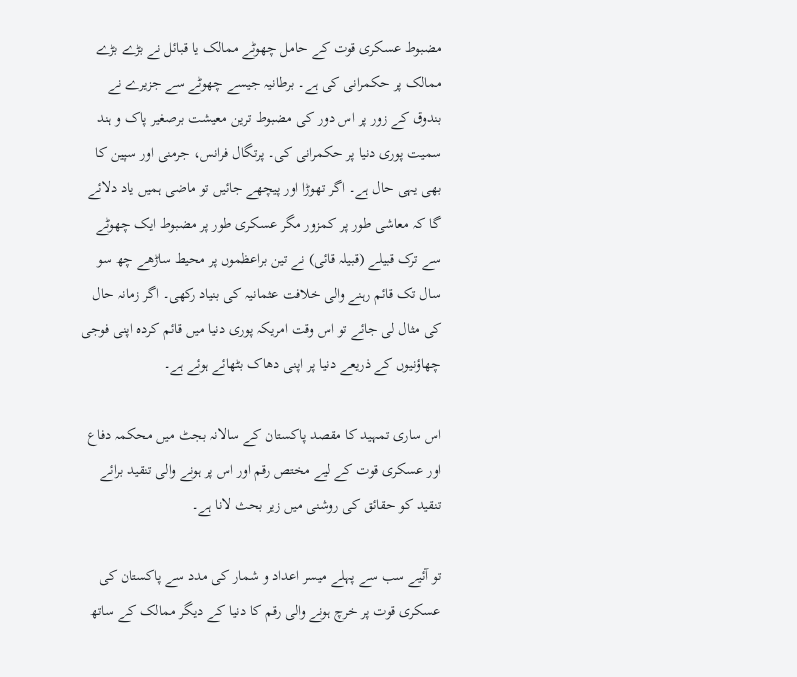مضبوط عسکری قوت کے حامل چھوٹے ممالک یا قبائل نے بڑے بڑے ممالک پر حکمرانی کی ہے۔ برطانیہ جیسے چھوٹے سے جزیرے نے بندوق کے زور پر اس دور کی مضبوط ترین معیشت برصغیر پاک و ہند سمیت پوری دنیا پر حکمرانی کی۔ پرتگال فرانس، جرمنی اور سپین کا بھی یہی حال ہے۔ اگر تھوڑا اور پیچھے جائیں تو ماضی ہمیں یاد دلائے گا کہ معاشی طور پر کمزور مگر عسکری طور پر مضبوط ایک چھوٹے سے ترک قبیلے (قبیلہ قائی) نے تین براعظموں پر محیط ساڑھے چھ سو سال تک قائم رہنے والی خلافت عثمانیہ کی بنیاد رکھی۔ اگر زمانہ حال کی مثال لی جائے تو اس وقت امریکہ پوری دنیا میں قائم کردہ اپنی فوجی چھاؤنیوں کے ذریعے دنیا پر اپنی دھاک بٹھائے ہوئے ہے۔

اس ساری تمہید کا مقصد پاکستان کے سالانہ بجٹ میں محکمہ دفاع اور عسکری قوت کے لیے مختص رقم اور اس پر ہونے والی تنقید برائے تنقید کو حقائق کی روشنی میں زیر بحث لانا ہے۔

تو آئیے سب سے پہلے میسر اعداد و شمار کی مدد سے پاکستان کی عسکری قوت پر خرچ ہونے والی رقم کا دنیا کے دیگر ممالک کے ساتھ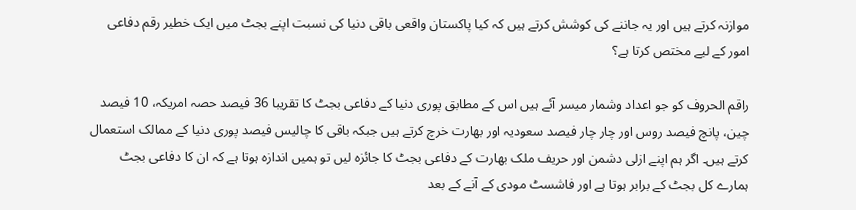موازنہ کرتے ہیں اور یہ جاننے کی کوشش کرتے ہیں کہ کیا پاکستان واقعی باقی دنیا کی نسبت اپنے بجٹ میں ایک خطیر رقم دفاعی امور کے لیے مختص کرتا ہے؟

راقم الحروف کو جو اعداد وشمار میسر آئے ہیں اس کے مطابق پوری دنیا کے دفاعی بجٹ کا تقریبا 36 فیصد حصہ امریکہ، 10 فیصد چین، پانچ فیصد روس اور چار چار فیصد سعودیہ اور بھارت خرچ کرتے ہیں جبکہ باقی کا چالیس فیصد پوری دنیا کے ممالک استعمال کرتے ہیں۔ اگر ہم اپنے ازلی دشمن اور حریف ملک بھارت کے دفاعی بجٹ کا جائزہ لیں تو ہمیں اندازہ ہوتا ہے کہ ان کا دفاعی بجٹ ہمارے کل بجٹ کے برابر ہوتا ہے اور فاشسٹ مودی کے آنے کے بعد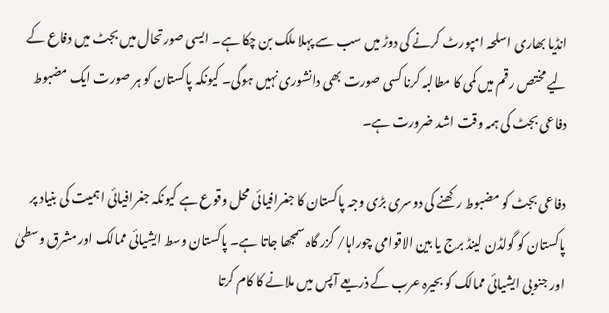انڈیا بھاری اسلحہ امپورٹ کرنے کی دوڑ میں سب سے پہلا ملک بن چکا ہے۔ ایسی صورتحال میں بجٹ میں دفاع کے لیے مختص رقم میں کمی کا مطالبہ کرنا کسی صورت بھی دانشوری نہیں ہوگی۔ کیونکہ پاکستان کو ہر صورت ایک مضبوط دفاعی بجٹ کی ہمہ وقت اشد ضرورت ہے۔

دفاعی بجٹ کو مضبوط رکھنے کی دوسری بڑی وجہ پاکستان کا جغرافیائی محل وقوع ہے کیونکہ جغرافیائی اہمیت کی بنیاد پر پاکستان کو گولڈن لینڈ برج یا بین الاقوامی چوراہا/ گزر گاہ سمجھا جاتا ہے۔ پاکستان وسط ایشیائی ممالک اور مشرق وسطیٰ اور جنوبی ایشیائی ممالک کو بحیرہ عرب کے ذریعے آپس میں ملانے کا کام کرتا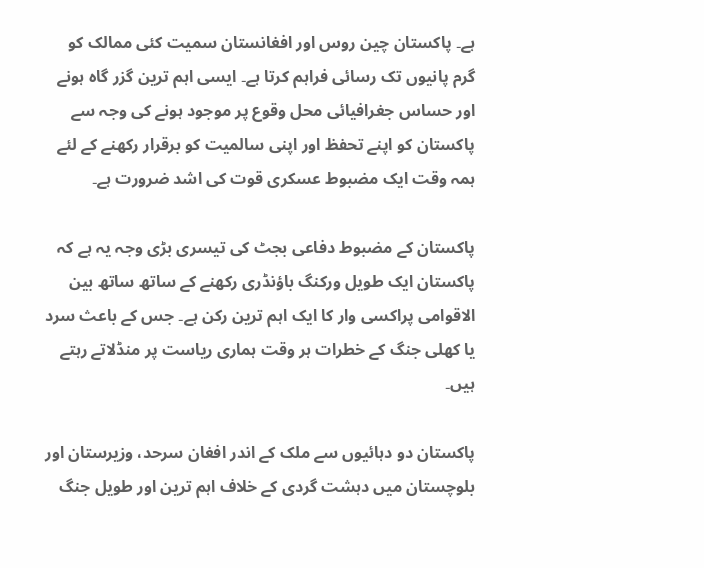ہے۔ پاکستان چین روس اور افغانستان سمیت کئی ممالک کو گرم پانیوں تک رسائی فراہم کرتا ہے۔ ایسی اہم ترین گزر گاہ ہونے اور حساس جغرافیائی محل وقوع پر موجود ہونے کی وجہ سے پاکستان کو اپنے تحفظ اور اپنی سالمیت کو برقرار رکھنے کے لئے ہمہ وقت ایک مضبوط عسکری قوت کی اشد ضرورت ہے۔

پاکستان کے مضبوط دفاعی بجٹ کی تیسری بڑی وجہ یہ ہے کہ پاکستان ایک طویل ورکنگ باؤنڈری رکھنے کے ساتھ ساتھ بین الاقوامی پراکسی وار کا ایک اہم ترین رکن ہے۔ جس کے باعث سرد یا کھلی جنگ کے خطرات ہر وقت ہماری ریاست پر منڈلاتے رہتے ہیں۔

پاکستان دو دہائیوں سے ملک کے اندر افغان سرحد، وزیرستان اور بلوچستان میں دہشت گردی کے خلاف اہم ترین اور طویل جنگ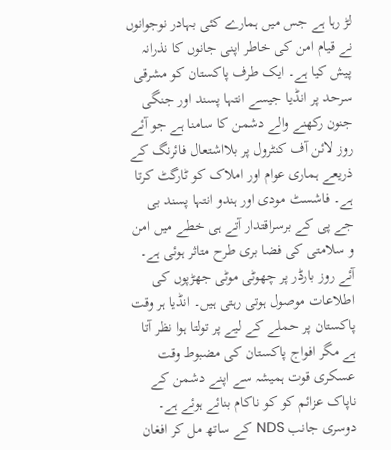لڑ رہا ہے جس میں ہمارے کئی بہادر نوجوانوں نے قیام امن کی خاطر اپنی جانوں کا نذرانہ پیش کیا ہے۔ ایک طرف پاکستان کو مشرقی سرحد پر انڈیا جیسے انتہا پسند اور جنگی جنون رکھنے والے دشمن کا سامنا ہے جو آئے روز لائن آف کنٹرول پر بلااشتعال فائرنگ کے ذریعے ہماری عوام اور املاک کو ٹارگٹ کرتا ہے۔ فاشسٹ مودی اور ہندو انتہا پسند بی جے پی کے برسراقتدار آتے ہی خطے میں امن و سلامتی کی فضا بری طرح متاثر ہوئی ہے۔ آئے روز بارڈر پر چھوٹی موٹی جھڑپوں کی اطلاعات موصول ہوتی رہتی ہیں۔ انڈیا ہر وقت پاکستان پر حملے کے لیے پر تولتا ہوا نظر آتا ہے مگر افواج پاکستان کی مضبوط وقت عسکری قوت ہمیشہ سے اپنے دشمن کے ناپاک عزائم کو کو ناکام بنائے ہوئے ہے۔ دوسری جانب NDS کے ساتھ مل کر افغان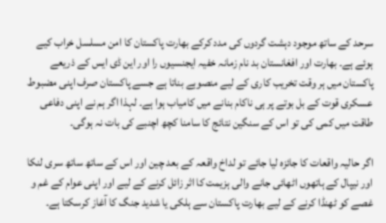سرحد کے ساتھ موجود دہشت گردوں کی مدد کرکے بھارت پاکستان کا امن مسلسل خراب کیے ہوئے ہے۔ بھارت اور افغانستان بد نام زمانہ خفیہ ایجنسیوں را اور این ڈی ایس کے ذریعے پاکستان میں ہر وقت تخریب کاری کے لیے منصوبے بناتا ہے جسے پاکستان صرف اپنی مضبوط عسکری قوت کے بل بوتے پر ہی ناکام بنانے میں کامیاب ہوا ہے۔ لہذا اگر ہم نے اپنی دفاعی طاقت میں کمی کی تو اس کے سنگین نتائج کا سامنا کچھ اچنبے کی بات نہ ہوگی۔

اگر حالیہ واقعات کا جائزہ لیا جائے تو لداخ واقعہ کے بعد چین اور اس کے ساتھ ساتھ سری لنکا اور نیپال کے ہاتھوں اٹھائی جانے والی ہزیمت کا اثر زائل کرنے کے لیے اور اپنی عوام کے غم و غصے کو ٹھنڈا کرنے کے لیے بھارت پاکستان سے ہلکی یا شدید جنگ کا آغاز کرسکتا ہے۔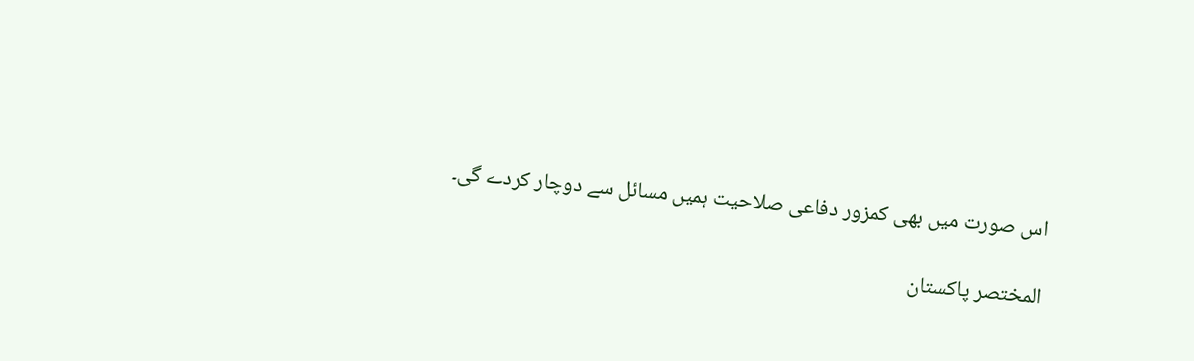اس صورت میں بھی کمزور دفاعی صلاحیت ہمیں مسائل سے دوچار کردے گی۔

المختصر پاکستان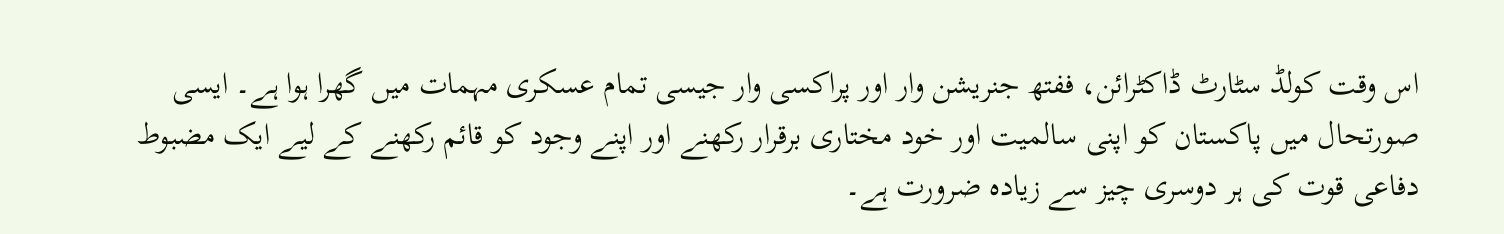اس وقت کولڈ سٹارٹ ڈاکٹرائن، ففتھ جنریشن وار اور پراکسی وار جیسی تمام عسکری مہمات میں گھرا ہوا ہے۔ ایسی صورتحال میں پاکستان کو اپنی سالمیت اور خود مختاری برقرار رکھنے اور اپنے وجود کو قائم رکھنے کے لیے ایک مضبوط دفاعی قوت کی ہر دوسری چیز سے زیادہ ضرورت ہے۔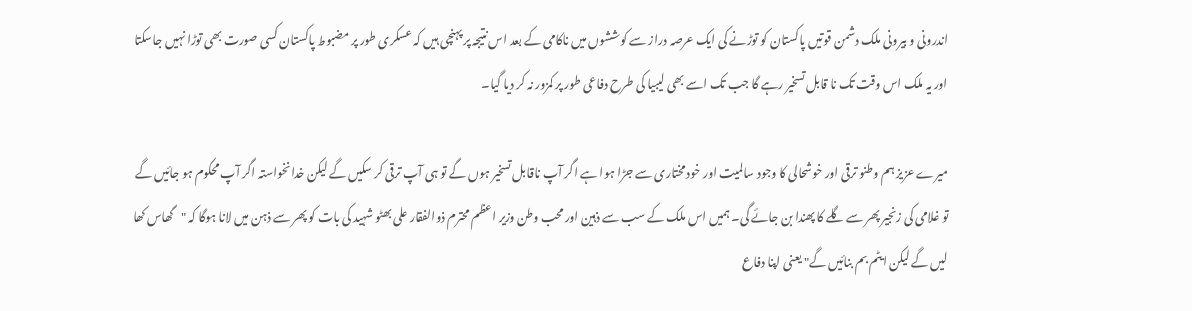اندرونی و بیرونی ملک دشمن قوتیں پاکستان کو توڑنے کی ایک عرصہ دراز سے کوششوں میں ناکامی کے بعد اس نتیجہ پر پہنچی ہیں کہ عسکری طور پر مضبوط پاکستان کسی صورت بھی توڑا نہیں جاسکتا اور یہ ملک اس وقت تک نا قابل تسخیر رہے گا جب تک اسے بھی لیبیا کی طرح دفاعی طور پر کمزور نہ کر دیا گیا۔

میرے عزیز ہم وطنو ترقی اور خوشحالی کا وجود سالمیت اور خود مختاری سے جڑا ہوا ہے اگر آپ ناقابل تسخیر ہوں گے تو ہی آپ ترقی کر سکیں گے لیکن خدانخواستہ اگر آپ محکوم ہو جائیں گے تو غلامی کی زنجیر پھر سے گلے کا پھندا بن جائے گی۔ ہمیں اس ملک کے سب سے ذہین اور محب وطن وزیر اعظم محترم ذوالفقار علی بھٹو شہید کی بات کو پھر سے ذہن میں لانا ہوگا کہ "گھاس کھا لیں گے لیکن ایٹم بم بنائیں گے" یعنی اپنا دفاع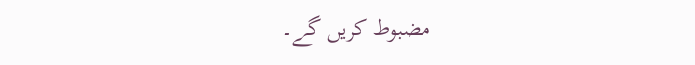مضبوط کریں گے۔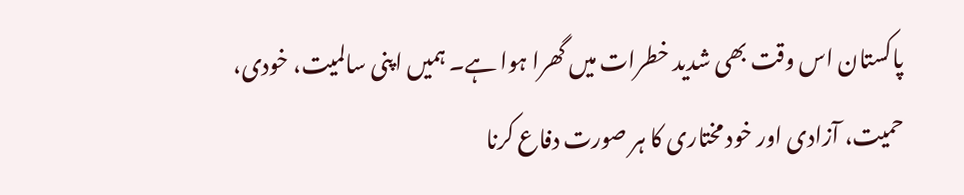پاکستان اس وقت بھی شدید خطرات میں گھرا ہوا ہے۔ ہمیں اپنی سالمیت، خودی، حمیت، آزادی اور خود مختاری کا ہر صورت دفاع کرنا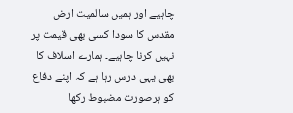چاہیے اور ہمیں سالمیت ارض مقدس کا سودا کسی بھی قیمت پر نہیں کرنا چاہیے۔ ہمارے اسلاف کا بھی یہی درس رہا ہے کہ اپنے دفاع کو ہرصورت مضبوط رکھا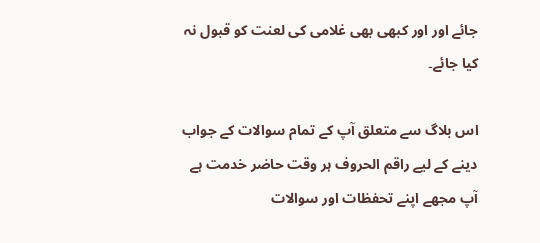جائے اور اور کبھی بھی غلامی کی لعنت کو قبول نہ کیا جائے۔

اس بلاگ سے متعلق آپ کے تمام سوالات کے جواب دینے کے لیے راقم الحروف ہر وقت حاضر خدمت ہے آپ مجھے اپنے تحفظات اور سوالات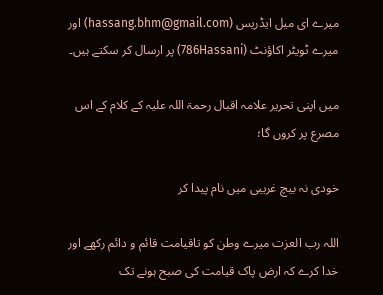میرے ای میل ایڈریس (hassang.bhm@gmail.com) اور میرے ٹویٹر اکاؤنٹ (786Hassani) پر ارسال کر سکتے ہیں۔

میں اپنی تحریر علامہ اقبال رحمۃ اللہ علیہ کے کلام کے اس مصرع پر کروں گا؛

خودی نہ بیچ غریبی میں نام پیدا کر

اللہ رب العزت میرے وطن کو تاقیامت قائم و دائم رکھے اور خدا کرے کہ ارض پاک قیامت کی صبح ہونے تک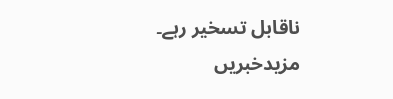ناقابل تسخیر رہے۔
مزیدخبریں